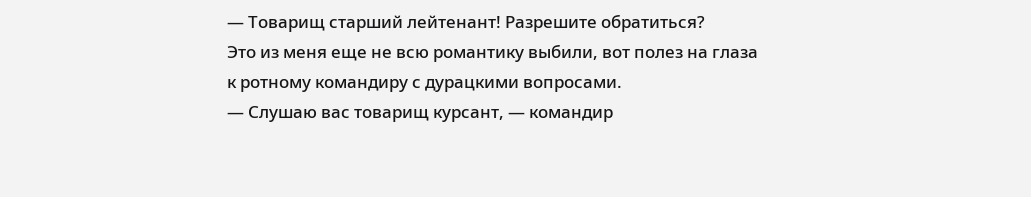— Товарищ старший лейтенант! Разрешите обратиться?
Это из меня еще не всю романтику выбили, вот полез на глаза к ротному командиру с дурацкими вопросами.
— Слушаю вас товарищ курсант, — командир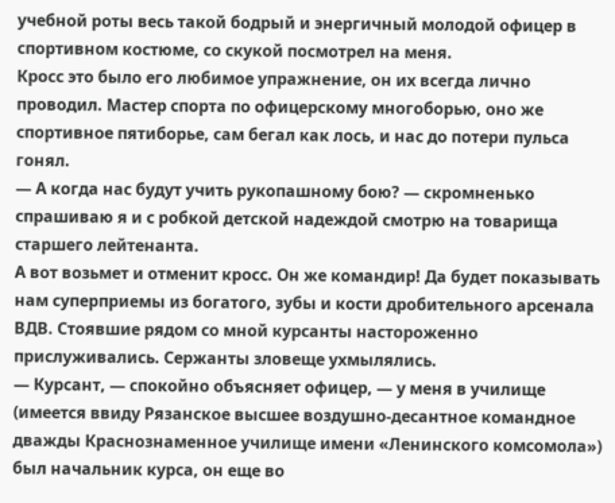учебной роты весь такой бодрый и энергичный молодой офицер в спортивном костюме, со скукой посмотрел на меня.
Кросс это было его любимое упражнение, он их всегда лично проводил. Мастер спорта по офицерскому многоборью, оно же спортивное пятиборье, сам бегал как лось, и нас до потери пульса гонял.
— А когда нас будут учить рукопашному бою? — скромненько спрашиваю я и с робкой детской надеждой смотрю на товарища старшего лейтенанта.
А вот возьмет и отменит кросс. Он же командир! Да будет показывать нам суперприемы из богатого, зубы и кости дробительного арсенала ВДВ. Стоявшие рядом со мной курсанты настороженно прислуживались. Сержанты зловеще ухмылялись.
— Курсант, — спокойно объясняет офицер, — у меня в училище (имеется ввиду Рязанское высшее воздушно-десантное командное дважды Краснознаменное училище имени «Ленинского комсомола») был начальник курса, он еще во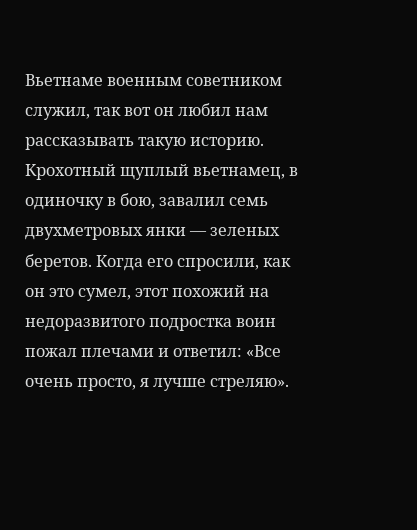Вьетнаме военным советником служил, так вот он любил нам рассказывать такую историю. Крохотный щуплый вьетнамец, в одиночку в бою, завалил семь двухметровых янки — зеленых беретов. Когда его спросили, как он это сумел, этот похожий на недоразвитого подростка воин пожал плечами и ответил: «Все очень просто, я лучше стреляю».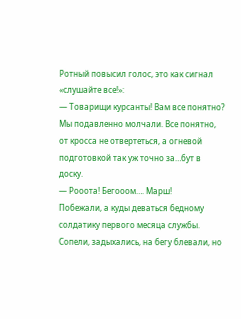Ротный повысил голос, это как сигнал «слушайте все!»:
— Товарищи курсанты! Вам все понятно?
Мы подавленно молчали. Все понятно, от кросса не отвертеться, а огневой подготовкой так уж точно за…бут в доску.
— Рооота! Бегооом…. Марш!
Побежали, а куды деваться бедному солдатику первого месяца службы. Сопели, задыхались, на бегу блевали, но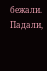бежали. Падали,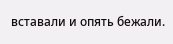вставали и опять бежали.